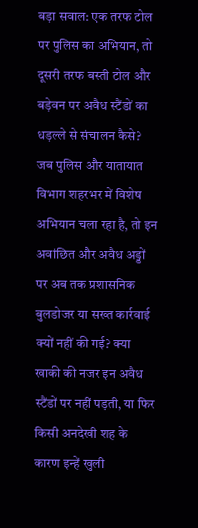बड़ा सवाल: एक तरफ टोल पर पुलिस का अभियान, तो दूसरी तरफ बस्ती टोल और बड़ेवन पर अवैध स्टैंडों का धड़ल्ले से संचालन कैसे?
जब पुलिस और यातायात विभाग शहरभर में विशेष अभियान चला रहा है, तो इन अवांछित और अवैध अड्डों पर अब तक प्रशासनिक बुलडोजर या सख्त कार्रवाई क्यों नहीं की गई? क्या खाकी की नजर इन अवैध स्टैंडों पर नहीं पड़ती, या फिर किसी अनदेखी शह के कारण इन्हें खुली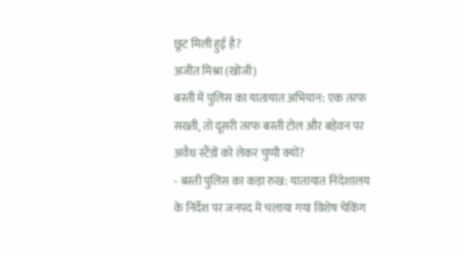छूट मिली हुई है?
अजीत मिश्रा (खोजी)
बस्ती में पुलिस का यातायात अभियान: एक तरफ सख्ती, तो दूसरी तरफ बस्ती टोल और बड़ेवन पर अवैध स्टैंडों को लेकर चुप्पी क्यों?
- बस्ती पुलिस का कड़ा रुख: यातायात निदेशालय के निर्देश पर जनपद में चलाया गया विशेष चेकिंग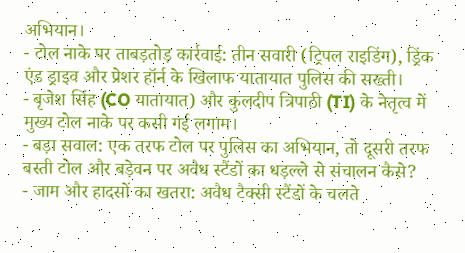अभियान।
- टोल नाके पर ताबड़तोड़ कार्रवाई: तीन सवारी (ट्रिपल राइडिंग), ड्रिंक एंड ड्राइव और प्रेशर हॉर्न के खिलाफ यातायात पुलिस की सख्ती।
- बृजेश सिंह (CO यातायात) और कुलदीप त्रिपाठी (TI) के नेतृत्व में मुख्य टोल नाके पर कसी गई लगाम।
- बड़ा सवाल: एक तरफ टोल पर पुलिस का अभियान, तो दूसरी तरफ बस्ती टोल और बड़ेवन पर अवैध स्टैंडों का धड़ल्ले से संचालन कैसे?
- जाम और हादसों का खतरा: अवैध टैक्सी स्टैंडों के चलते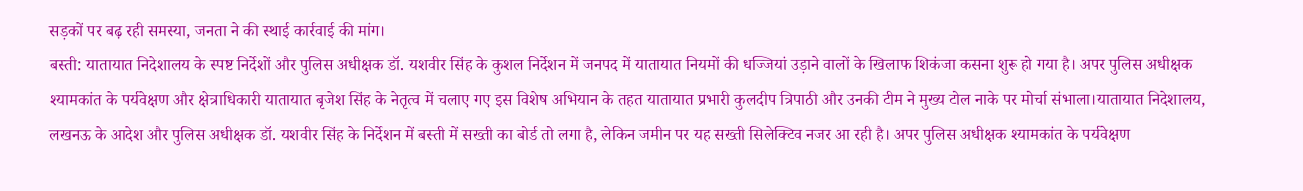सड़कों पर बढ़ रही समस्या, जनता ने की स्थाई कार्रवाई की मांग।
बस्ती: यातायात निदेशालय के स्पष्ट निर्देशों और पुलिस अधीक्षक डॉ. यशवीर सिंह के कुशल निर्देशन में जनपद में यातायात नियमों की धज्जियां उड़ाने वालों के खिलाफ शिकंजा कसना शुरू हो गया है। अपर पुलिस अधीक्षक श्यामकांत के पर्यवेक्षण और क्षेत्राधिकारी यातायात बृजेश सिंह के नेतृत्व में चलाए गए इस विशेष अभियान के तहत यातायात प्रभारी कुलदीप त्रिपाठी और उनकी टीम ने मुख्य टोल नाके पर मोर्चा संभाला।यातायात निदेशालय, लखनऊ के आदेश और पुलिस अधीक्षक डॉ. यशवीर सिंह के निर्देशन में बस्ती में सख्ती का बोर्ड तो लगा है, लेकिन जमीन पर यह सख्ती सिलेक्टिव नजर आ रही है। अपर पुलिस अधीक्षक श्यामकांत के पर्यवेक्षण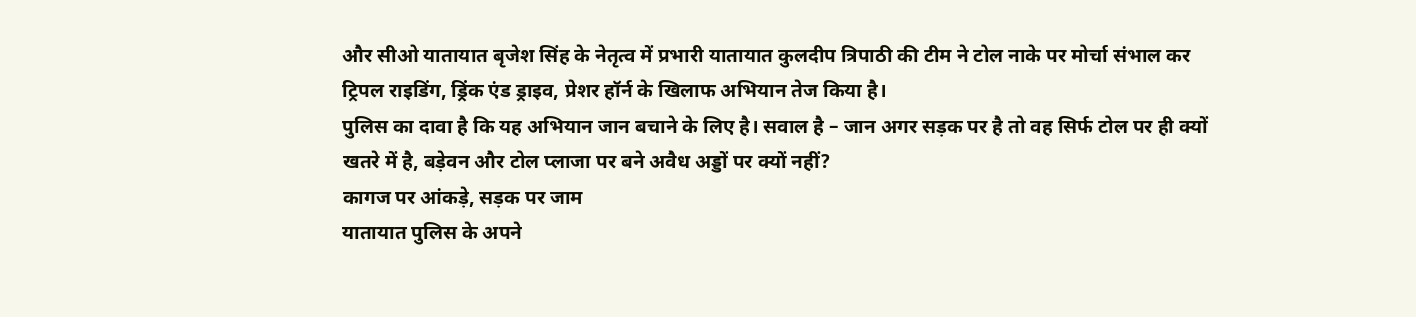और सीओ यातायात बृजेश सिंह के नेतृत्व में प्रभारी यातायात कुलदीप त्रिपाठी की टीम ने टोल नाके पर मोर्चा संभाल कर ट्रिपल राइडिंग, ड्रिंक एंड ड्राइव, प्रेशर हॉर्न के खिलाफ अभियान तेज किया है।
पुलिस का दावा है कि यह अभियान जान बचाने के लिए है। सवाल है – जान अगर सड़क पर है तो वह सिर्फ टोल पर ही क्यों खतरे में है, बड़ेवन और टोल प्लाजा पर बने अवैध अड्डों पर क्यों नहीं?
कागज पर आंकड़े, सड़क पर जाम
यातायात पुलिस के अपने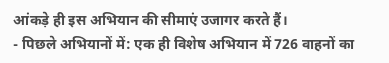आंकड़े ही इस अभियान की सीमाएं उजागर करते हैं।
- पिछले अभियानों में: एक ही विशेष अभियान में 726 वाहनों का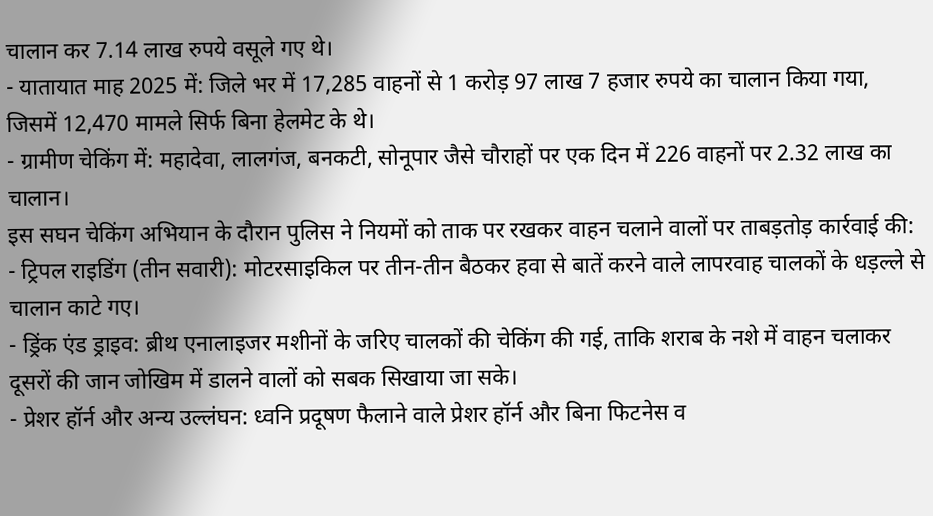चालान कर 7.14 लाख रुपये वसूले गए थे।
- यातायात माह 2025 में: जिले भर में 17,285 वाहनों से 1 करोड़ 97 लाख 7 हजार रुपये का चालान किया गया, जिसमें 12,470 मामले सिर्फ बिना हेलमेट के थे।
- ग्रामीण चेकिंग में: महादेवा, लालगंज, बनकटी, सोनूपार जैसे चौराहों पर एक दिन में 226 वाहनों पर 2.32 लाख का चालान।
इस सघन चेकिंग अभियान के दौरान पुलिस ने नियमों को ताक पर रखकर वाहन चलाने वालों पर ताबड़तोड़ कार्रवाई की:
- ट्रिपल राइडिंग (तीन सवारी): मोटरसाइकिल पर तीन-तीन बैठकर हवा से बातें करने वाले लापरवाह चालकों के धड़ल्ले से चालान काटे गए।
- ड्रिंक एंड ड्राइव: ब्रीथ एनालाइजर मशीनों के जरिए चालकों की चेकिंग की गई, ताकि शराब के नशे में वाहन चलाकर दूसरों की जान जोखिम में डालने वालों को सबक सिखाया जा सके।
- प्रेशर हॉर्न और अन्य उल्लंघन: ध्वनि प्रदूषण फैलाने वाले प्रेशर हॉर्न और बिना फिटनेस व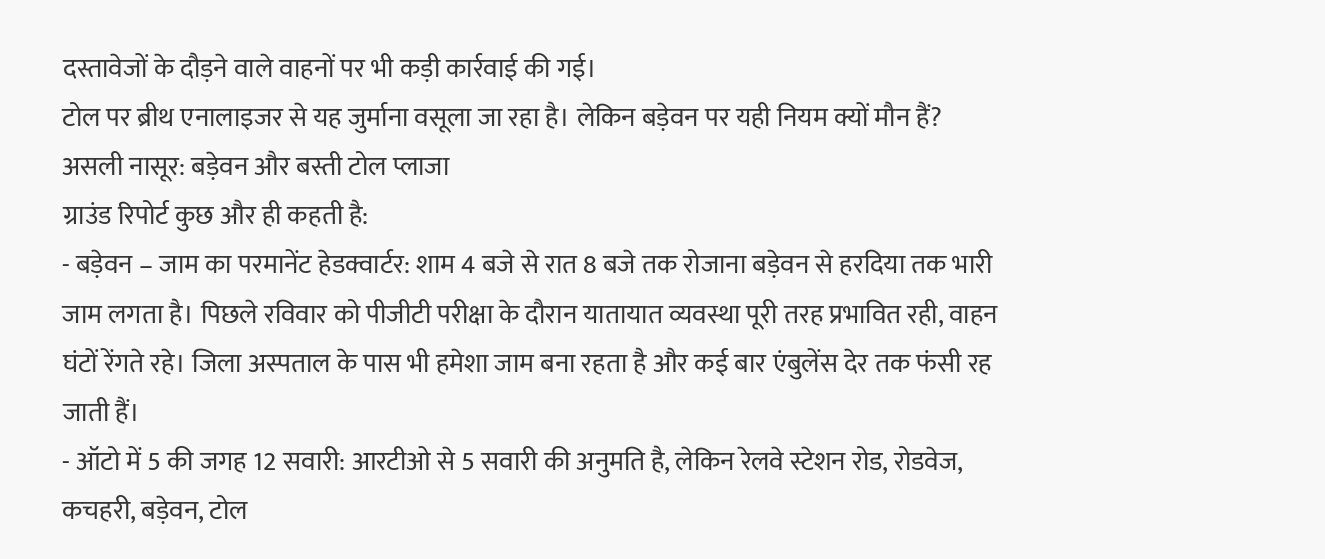दस्तावेजों के दौड़ने वाले वाहनों पर भी कड़ी कार्रवाई की गई।
टोल पर ब्रीथ एनालाइजर से यह जुर्माना वसूला जा रहा है। लेकिन बड़ेवन पर यही नियम क्यों मौन हैं? असली नासूर: बड़ेवन और बस्ती टोल प्लाजा
ग्राउंड रिपोर्ट कुछ और ही कहती है:
- बड़ेवन – जाम का परमानेंट हेडक्वार्टर: शाम 4 बजे से रात 8 बजे तक रोजाना बड़ेवन से हरदिया तक भारी जाम लगता है। पिछले रविवार को पीजीटी परीक्षा के दौरान यातायात व्यवस्था पूरी तरह प्रभावित रही, वाहन घंटों रेंगते रहे। जिला अस्पताल के पास भी हमेशा जाम बना रहता है और कई बार एंबुलेंस देर तक फंसी रह जाती हैं।
- ऑटो में 5 की जगह 12 सवारी: आरटीओ से 5 सवारी की अनुमति है, लेकिन रेलवे स्टेशन रोड, रोडवेज, कचहरी, बड़ेवन, टोल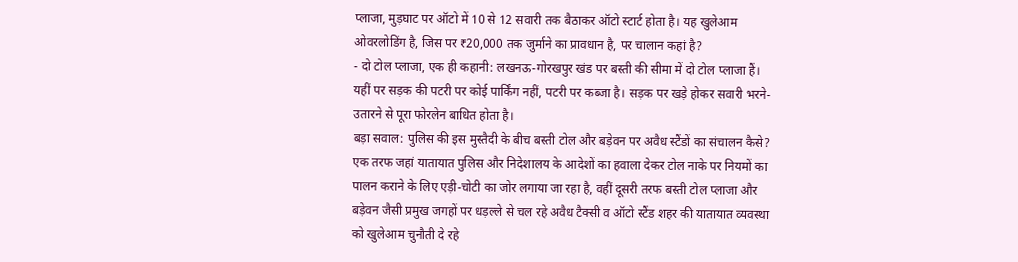प्लाजा, मुड़घाट पर ऑटो में 10 से 12 सवारी तक बैठाकर ऑटो स्टार्ट होता है। यह खुलेआम ओवरलोडिंग है, जिस पर ₹20,000 तक जुर्माने का प्रावधान है, पर चालान कहां है?
- दो टोल प्लाजा, एक ही कहानी: लखनऊ-गोरखपुर खंड पर बस्ती की सीमा में दो टोल प्लाजा हैं। यहीं पर सड़क की पटरी पर कोई पार्किंग नहीं, पटरी पर कब्जा है। सड़क पर खड़े होकर सवारी भरने-उतारने से पूरा फोरलेन बाधित होता है।
बड़ा सवाल: पुलिस की इस मुस्तैदी के बीच बस्ती टोल और बड़ेवन पर अवैध स्टैंडों का संचालन कैसे?
एक तरफ जहां यातायात पुलिस और निदेशालय के आदेशों का हवाला देकर टोल नाके पर नियमों का पालन कराने के लिए एड़ी-चोटी का जोर लगाया जा रहा है, वहीं दूसरी तरफ बस्ती टोल प्लाजा और बड़ेवन जैसी प्रमुख जगहों पर धड़ल्ले से चल रहे अवैध टैक्सी व ऑटो स्टैंड शहर की यातायात व्यवस्था को खुलेआम चुनौती दे रहे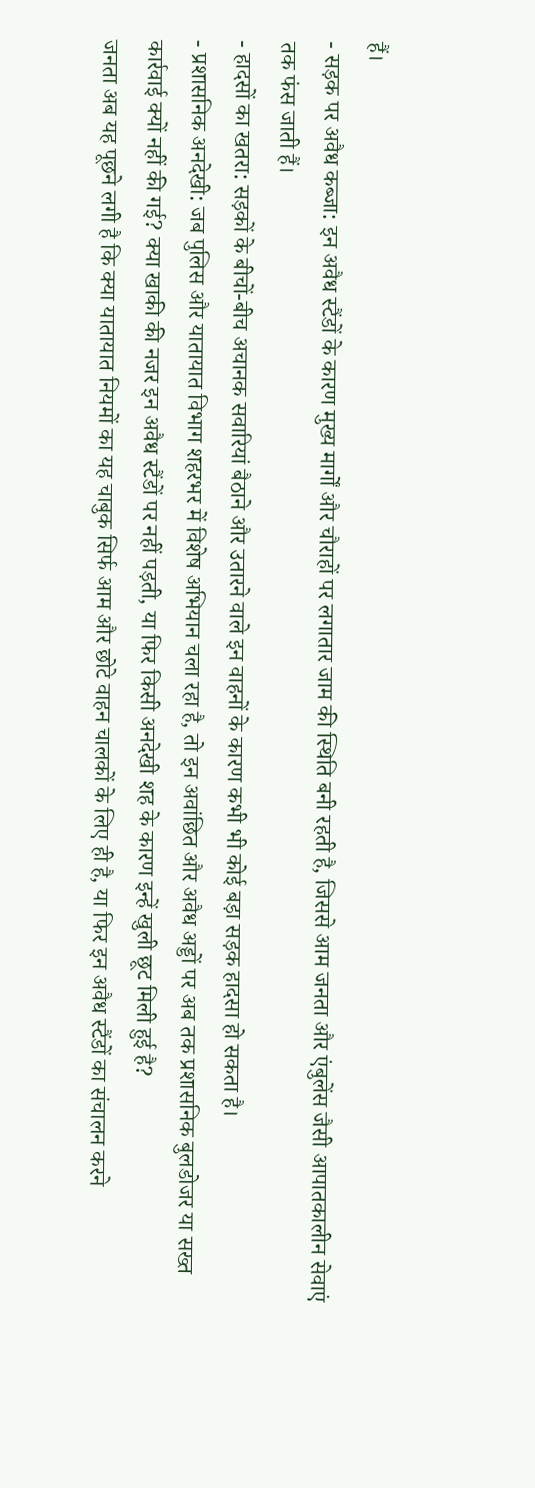हैं।
- सड़क पर अवैध कब्जा: इन अवैध स्टैंडों के कारण मुख्य मार्गों और चौराहों पर लगातार जाम की स्थिति बनी रहती है, जिससे आम जनता और एंबुलेंस जैसी आपातकालीन सेवाएं तक फंस जाती हैं।
- हादसों का खतरा: सड़कों के बीचों-बीच अचानक सवारियां बैठाने और उतारने वाले इन वाहनों के कारण कभी भी कोई बड़ा सड़क हादसा हो सकता है।
- प्रशासनिक अनदेखी: जब पुलिस और यातायात विभाग शहरभर में विशेष अभियान चला रहा है, तो इन अवांछित और अवैध अड्डों पर अब तक प्रशासनिक बुलडोजर या सख्त कार्रवाई क्यों नहीं की गई? क्या खाकी की नजर इन अवैध स्टैंडों पर नहीं पड़ती, या फिर किसी अनदेखी शह के कारण इन्हें खुली छूट मिली हुई है?
जनता अब यह पूछने लगी है कि क्या यातायात नियमों का यह चाबुक सिर्फ आम और छोटे वाहन चालकों के लिए ही है, या फिर इन अवैध स्टैंडों का संचालन करने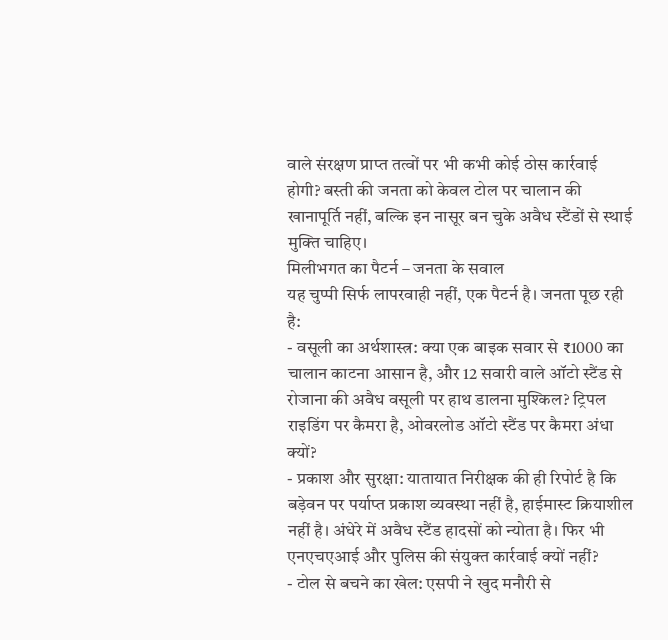वाले संरक्षण प्राप्त तत्वों पर भी कभी कोई ठोस कार्रवाई होगी? बस्ती की जनता को केवल टोल पर चालान की खानापूर्ति नहीं, बल्कि इन नासूर बन चुके अवैध स्टैंडों से स्थाई मुक्ति चाहिए।
मिलीभगत का पैटर्न – जनता के सवाल
यह चुप्पी सिर्फ लापरवाही नहीं, एक पैटर्न है। जनता पूछ रही है:
- वसूली का अर्थशास्त्र: क्या एक बाइक सवार से ₹1000 का चालान काटना आसान है, और 12 सवारी वाले ऑटो स्टैंड से रोजाना की अवैध वसूली पर हाथ डालना मुश्किल? ट्रिपल राइडिंग पर कैमरा है, ओवरलोड ऑटो स्टैंड पर कैमरा अंधा क्यों?
- प्रकाश और सुरक्षा: यातायात निरीक्षक की ही रिपोर्ट है कि बड़ेवन पर पर्याप्त प्रकाश व्यवस्था नहीं है, हाईमास्ट क्रियाशील नहीं है। अंधेरे में अवैध स्टैंड हादसों को न्योता है। फिर भी एनएचएआई और पुलिस की संयुक्त कार्रवाई क्यों नहीं?
- टोल से बचने का खेल: एसपी ने खुद मनौरी से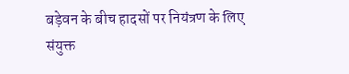बड़ेवन के बीच हादसों पर नियंत्रण के लिए संयुक्त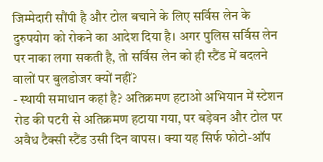जिम्मेदारी सौंपी है और टोल बचाने के लिए सर्विस लेन के दुरुपयोग को रोकने का आदेश दिया है। अगर पुलिस सर्विस लेन पर नाका लगा सकती है, तो सर्विस लेन को ही स्टैंड में बदलने वालों पर बुलडोजर क्यों नहीं?
- स्थायी समाधान कहां है? अतिक्रमण हटाओ अभियान में स्टेशन रोड की पटरी से अतिक्रमण हटाया गया, पर बड़ेवन और टोल पर अवैध टैक्सी स्टैंड उसी दिन वापस। क्या यह सिर्फ फोटो-ऑप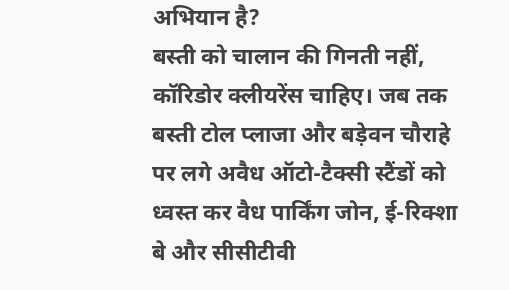अभियान है?
बस्ती को चालान की गिनती नहीं, कॉरिडोर क्लीयरेंस चाहिए। जब तक बस्ती टोल प्लाजा और बड़ेवन चौराहे पर लगे अवैध ऑटो-टैक्सी स्टैंडों को ध्वस्त कर वैध पार्किंग जोन, ई-रिक्शा बे और सीसीटीवी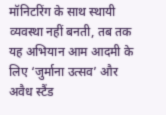मॉनिटरिंग के साथ स्थायी व्यवस्था नहीं बनती, तब तक यह अभियान आम आदमी के लिए ‘जुर्माना उत्सव’ और अवैध स्टैंड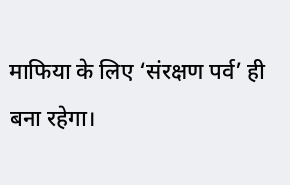माफिया के लिए ‘संरक्षण पर्व’ ही बना रहेगा।